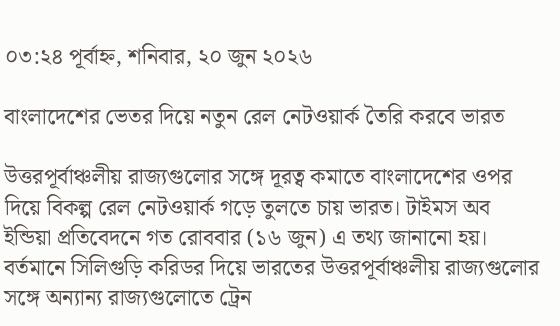০৩:২৪ পূর্বাহ্ন, শনিবার, ২০ জুন ২০২৬

বাংলাদেশের ভেতর দিয়ে নতুন রেল নেটওয়ার্ক তৈরি করবে ভারত

উত্তরপূর্বাঞ্চলীয় রাজ্যগুলোর সঙ্গে দূরত্ব কমাতে বাংলাদেশের ওপর দিয়ে বিকল্প রেল নেটওয়ার্ক গড়ে তুলতে চায় ভারত। টাইমস অব ইন্ডিয়া প্রতিবেদনে গত রোববার (১৬ জুন) এ তথ্য জানানো হয়।
বর্তমানে সিলিগুড়ি করিডর দিয়ে ভারতের উত্তরপূর্বাঞ্চলীয় রাজ্যগুলোর সঙ্গে অন্যান্য রাজ্যগুলোতে ট্রেন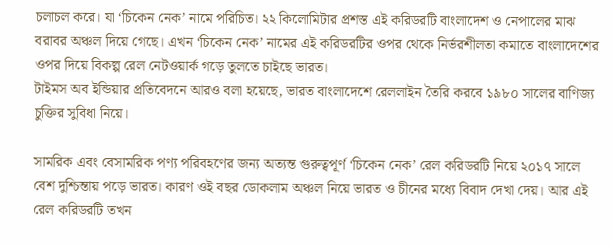চলাচল করে। যা ‘চিকেন নেক’ নামে পরিচিত। ২২ কিলোমিটার প্রশস্ত এই করিডরটি বাংলাদেশ ও নেপালের মাঝ বরাবর অঞ্চল দিয়ে গেছে। এখন ‘চিকেন নেক’ নামের এই করিডরটির ওপর থেকে নির্ভরশীলতা কমাতে বাংলাদেশের ওপর দিয়ে বিকল্প রেল নেটওয়ার্ক গড়ে তুলতে চাইছে ভারত।
টাইমস অব ইন্ডিয়ার প্রতিবেদনে আরও বলা হয়েছে, ভারত বাংলাদেশে রেললাইন তৈরি করবে ১৯৮০ সালের বাণিজ্য চুক্তির সুবিধা নিয়ে।

সামরিক এবং বেসামরিক পণ্য পরিবহণের জন্য অত্যন্ত গুরুত্বপূর্ণ ‘চিকেন নেক’ রেল করিডরটি নিয়ে ২০১৭ সালে বেশ দুশ্চিন্তায় পড়ে ভারত। কারণ ওই বছর ডোকলাম অঞ্চল নিয়ে ভারত ও চীনের মধ্যে বিবাদ দেখা দেয়। আর এই রেল করিডরটি তখন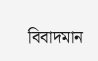বিবাদমান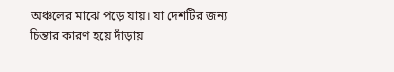অঞ্চলের মাঝে পড়ে যায়। যা দেশটির জন্য চিন্তার কারণ হয়ে দাঁড়ায়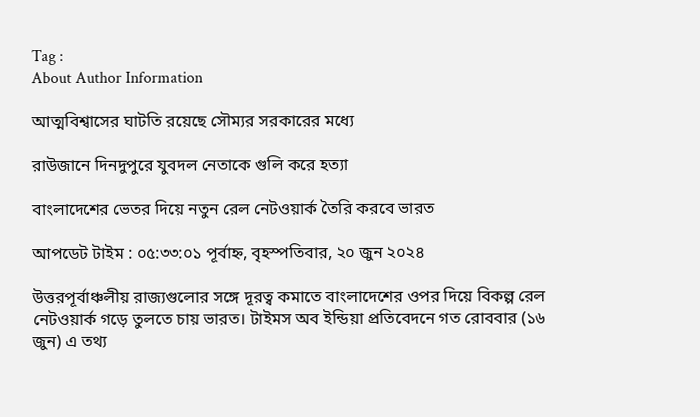Tag :
About Author Information

আত্মবিশ্বাসের ঘাটতি রয়েছে সৌম্যর সরকারের মধ্যে

রাউজানে দিনদুপুরে যুবদল নেতাকে গুলি করে হত্যা

বাংলাদেশের ভেতর দিয়ে নতুন রেল নেটওয়ার্ক তৈরি করবে ভারত

আপডেট টাইম : ০৫:৩৩:০১ পূর্বাহ্ন, বৃহস্পতিবার, ২০ জুন ২০২৪

উত্তরপূর্বাঞ্চলীয় রাজ্যগুলোর সঙ্গে দূরত্ব কমাতে বাংলাদেশের ওপর দিয়ে বিকল্প রেল নেটওয়ার্ক গড়ে তুলতে চায় ভারত। টাইমস অব ইন্ডিয়া প্রতিবেদনে গত রোববার (১৬ জুন) এ তথ্য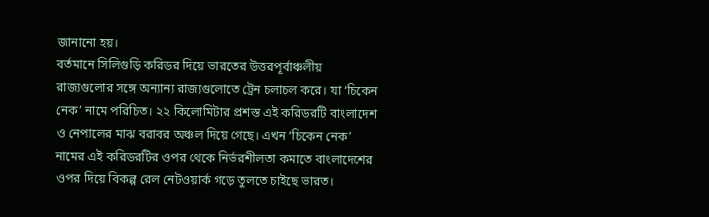জানানো হয়।
বর্তমানে সিলিগুড়ি করিডর দিয়ে ভারতের উত্তরপূর্বাঞ্চলীয় রাজ্যগুলোর সঙ্গে অন্যান্য রাজ্যগুলোতে ট্রেন চলাচল করে। যা ‘চিকেন নেক’ নামে পরিচিত। ২২ কিলোমিটার প্রশস্ত এই করিডরটি বাংলাদেশ ও নেপালের মাঝ বরাবর অঞ্চল দিয়ে গেছে। এখন ‘চিকেন নেক’ নামের এই করিডরটির ওপর থেকে নির্ভরশীলতা কমাতে বাংলাদেশের ওপর দিয়ে বিকল্প রেল নেটওয়ার্ক গড়ে তুলতে চাইছে ভারত।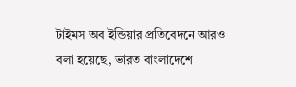টাইমস অব ইন্ডিয়ার প্রতিবেদনে আরও বলা হয়েছে, ভারত বাংলাদেশে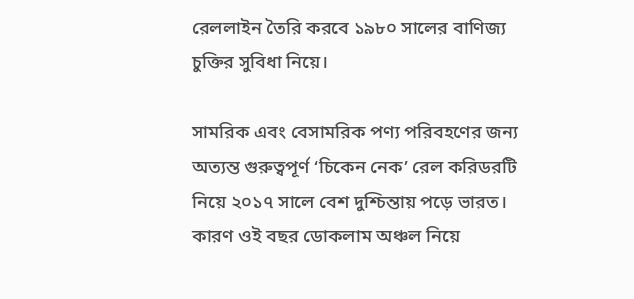রেললাইন তৈরি করবে ১৯৮০ সালের বাণিজ্য চুক্তির সুবিধা নিয়ে।

সামরিক এবং বেসামরিক পণ্য পরিবহণের জন্য অত্যন্ত গুরুত্বপূর্ণ ‘চিকেন নেক’ রেল করিডরটি নিয়ে ২০১৭ সালে বেশ দুশ্চিন্তায় পড়ে ভারত। কারণ ওই বছর ডোকলাম অঞ্চল নিয়ে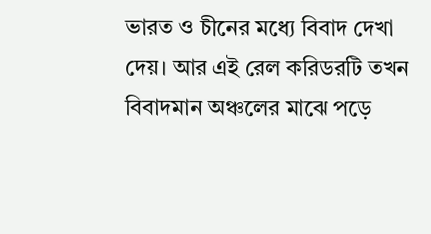ভারত ও চীনের মধ্যে বিবাদ দেখা দেয়। আর এই রেল করিডরটি তখন বিবাদমান অঞ্চলের মাঝে পড়ে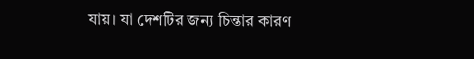যায়। যা দেশটির জন্য চিন্তার কারণ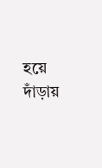হয়ে দাঁড়ায়